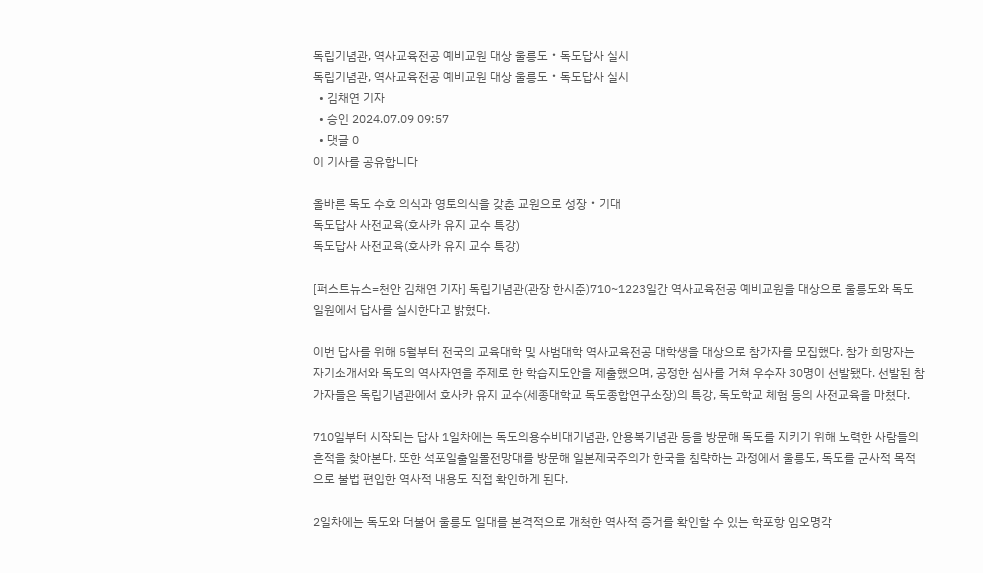독립기념관, 역사교육전공 예비교원 대상 울릉도‧독도답사 실시
독립기념관, 역사교육전공 예비교원 대상 울릉도‧독도답사 실시
  • 김채연 기자
  • 승인 2024.07.09 09:57
  • 댓글 0
이 기사를 공유합니다

올바른 독도 수호 의식과 영토의식을 갖춘 교원으로 성장‧기대
독도답사 사전교육(호사카 유지 교수 특강)
독도답사 사전교육(호사카 유지 교수 특강)

[퍼스트뉴스=천안 김채연 기자] 독립기념관(관장 한시준)710~1223일간 역사교육전공 예비교원을 대상으로 울릉도와 독도 일원에서 답사를 실시한다고 밝혔다.

이번 답사를 위해 5월부터 전국의 교육대학 및 사범대학 역사교육전공 대학생을 대상으로 참가자를 모집했다. 참가 희망자는 자기소개서와 독도의 역사자연을 주제로 한 학습지도안을 제출했으며, 공정한 심사를 거쳐 우수자 30명이 선발됐다. 선발된 참가자들은 독립기념관에서 호사카 유지 교수(세종대학교 독도종합연구소장)의 특강, 독도학교 체험 등의 사전교육을 마쳤다.

710일부터 시작되는 답사 1일차에는 독도의용수비대기념관, 안용복기념관 등을 방문해 독도를 지키기 위해 노력한 사람들의 흔적을 찾아본다. 또한 석포일출일몰전망대를 방문해 일본제국주의가 한국을 침략하는 과정에서 울릉도, 독도를 군사적 목적으로 불법 편입한 역사적 내용도 직접 확인하게 된다.

2일차에는 독도와 더불어 울릉도 일대를 본격적으로 개척한 역사적 증거를 확인할 수 있는 학포항 임오명각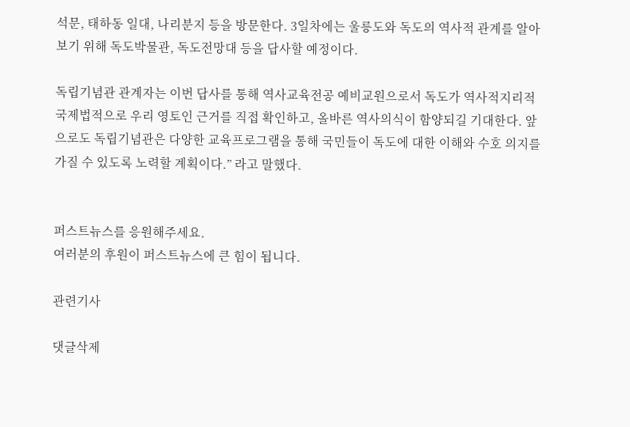석문, 태하동 일대, 나리분지 등을 방문한다. 3일차에는 울릉도와 독도의 역사적 관계를 알아보기 위해 독도박물관, 독도전망대 등을 답사할 예정이다.

독립기념관 관계자는 이번 답사를 통해 역사교육전공 예비교원으로서 독도가 역사적지리적국제법적으로 우리 영토인 근거를 직접 확인하고, 올바른 역사의식이 함양되길 기대한다. 앞으로도 독립기념관은 다양한 교육프로그램을 통해 국민들이 독도에 대한 이해와 수호 의지를 가질 수 있도록 노력할 계획이다.” 라고 말했다.


퍼스트뉴스를 응원해주세요.
여러분의 후원이 퍼스트뉴스에 큰 힘이 됩니다.

관련기사

댓글삭제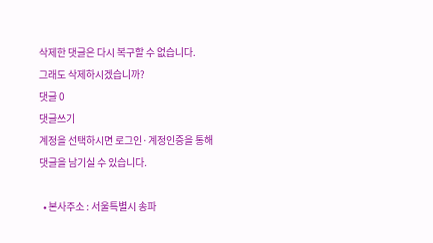삭제한 댓글은 다시 복구할 수 없습니다.
그래도 삭제하시겠습니까?
댓글 0
댓글쓰기
계정을 선택하시면 로그인·계정인증을 통해
댓글을 남기실 수 있습니다.

  • 본사주소 : 서울특별시 송파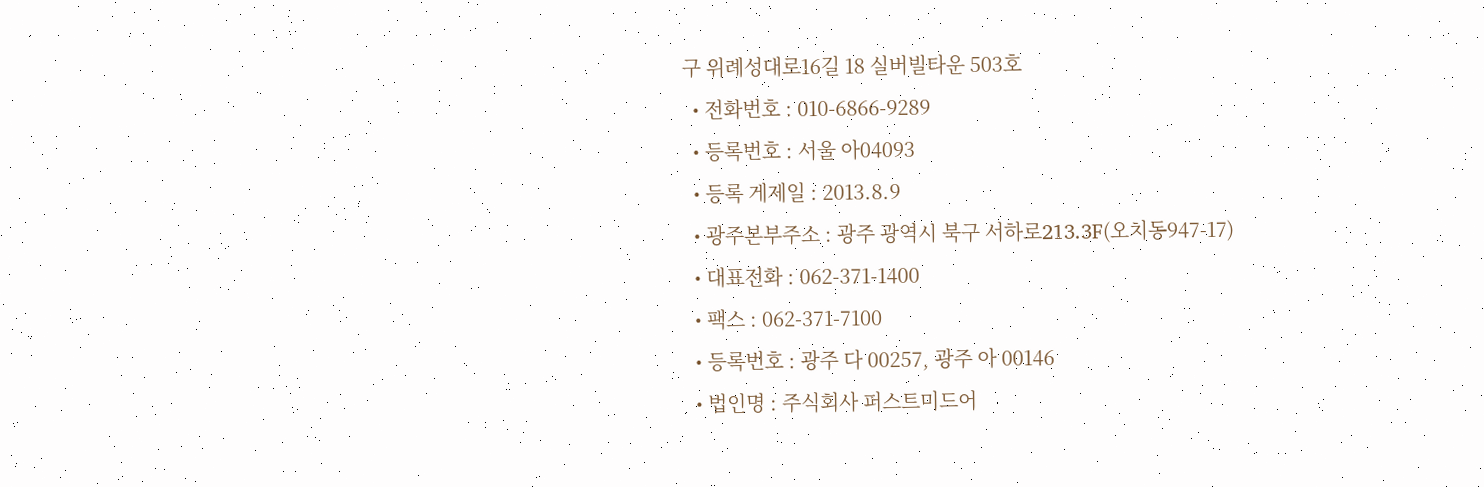구 위례성대로16길 18 실버빌타운 503호
  • 전화번호 : 010-6866-9289
  • 등록번호 : 서울 아04093
  • 등록 게제일 : 2013.8.9
  • 광주본부주소 : 광주 광역시 북구 서하로213.3F(오치동947-17)
  • 대표전화 : 062-371-1400
  • 팩스 : 062-371-7100
  • 등록번호 : 광주 다 00257, 광주 아 00146
  • 법인명 : 주식회사 퍼스트미드어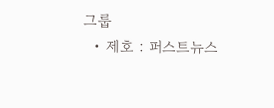그룹
  • 제호 : 퍼스트뉴스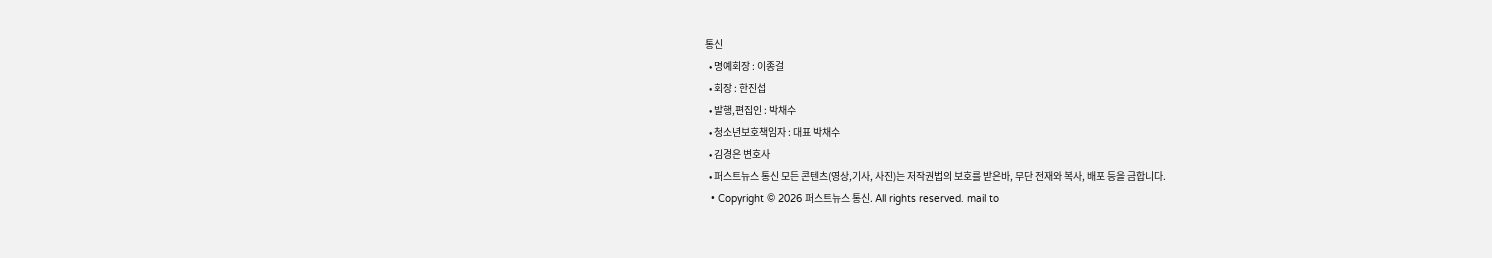통신
  • 명예회장 : 이종걸
  • 회장 : 한진섭
  • 발행,편집인 : 박채수
  • 청소년보호책임자 : 대표 박채수
  • 김경은 변호사
  • 퍼스트뉴스 통신 모든 콘텐츠(영상,기사, 사진)는 저작권법의 보호를 받은바, 무단 전재와 복사, 배포 등을 금합니다.
  • Copyright © 2026 퍼스트뉴스 통신. All rights reserved. mail to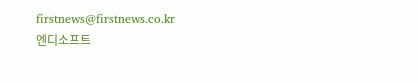firstnews@firstnews.co.kr
엔디소프트